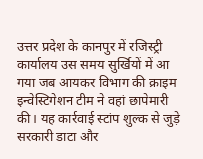उत्तर प्रदेश के कानपुर में रजिस्ट्री कार्यालय उस समय सुर्खियों में आ गया जब आयकर विभाग की क्राइम इन्वेस्टिगेशन टीम ने वहां छापेमारी की। यह कार्रवाई स्टांप शुल्क से जुड़े सरकारी डाटा और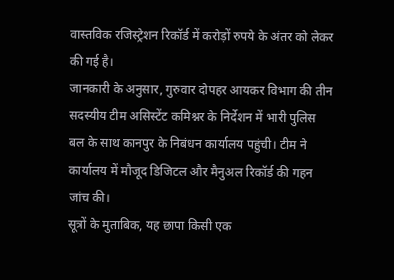वास्तविक रजिस्ट्रेशन रिकॉर्ड में करोड़ों रुपये के अंतर को लेकर की गई है।
जानकारी के अनुसार, गुरुवार दोपहर आयकर विभाग की तीन सदस्यीय टीम असिस्टेंट कमिश्नर के निर्देशन में भारी पुलिस बल के साथ कानपुर के निबंधन कार्यालय पहुंची। टीम ने कार्यालय में मौजूद डिजिटल और मैनुअल रिकॉर्ड की गहन जांच की।
सूत्रों के मुताबिक, यह छापा किसी एक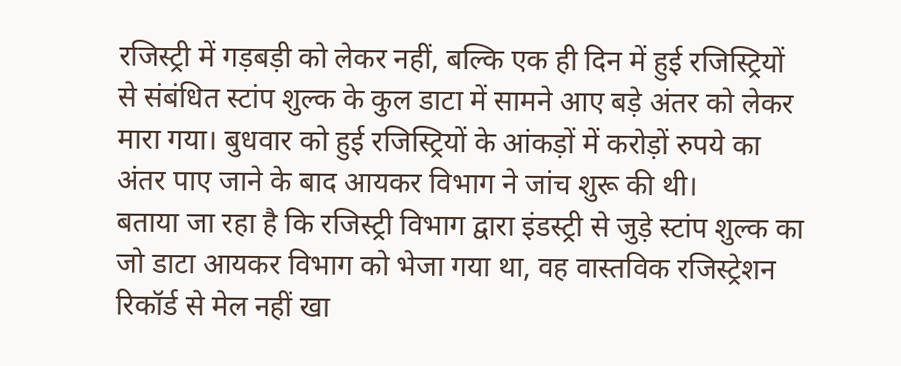रजिस्ट्री में गड़बड़ी को लेकर नहीं, बल्कि एक ही दिन में हुई रजिस्ट्रियों से संबंधित स्टांप शुल्क के कुल डाटा में सामने आए बड़े अंतर को लेकर मारा गया। बुधवार को हुई रजिस्ट्रियों के आंकड़ों में करोड़ों रुपये का अंतर पाए जाने के बाद आयकर विभाग ने जांच शुरू की थी।
बताया जा रहा है कि रजिस्ट्री विभाग द्वारा इंडस्ट्री से जुड़े स्टांप शुल्क का जो डाटा आयकर विभाग को भेजा गया था, वह वास्तविक रजिस्ट्रेशन रिकॉर्ड से मेल नहीं खा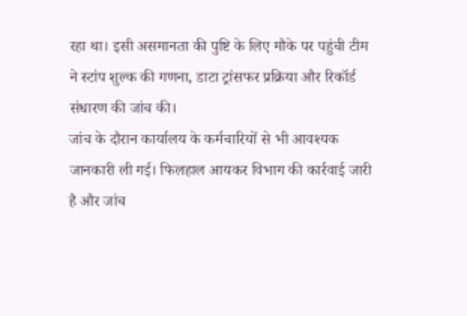रहा था। इसी असमानता की पुष्टि के लिए मौके पर पहुंची टीम ने स्टांप शुल्क की गणना, डाटा ट्रांसफर प्रक्रिया और रिकॉर्ड संधारण की जांच की।
जांच के दौरान कार्यालय के कर्मचारियों से भी आवश्यक जानकारी ली गई। फिलहाल आयकर विभाग की कार्रवाई जारी है और जांच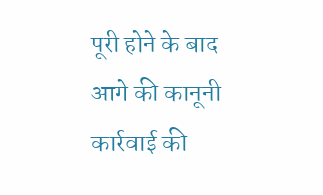पूरी होने के बाद आगे की कानूनी कार्रवाई की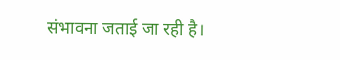संभावना जताई जा रही है।